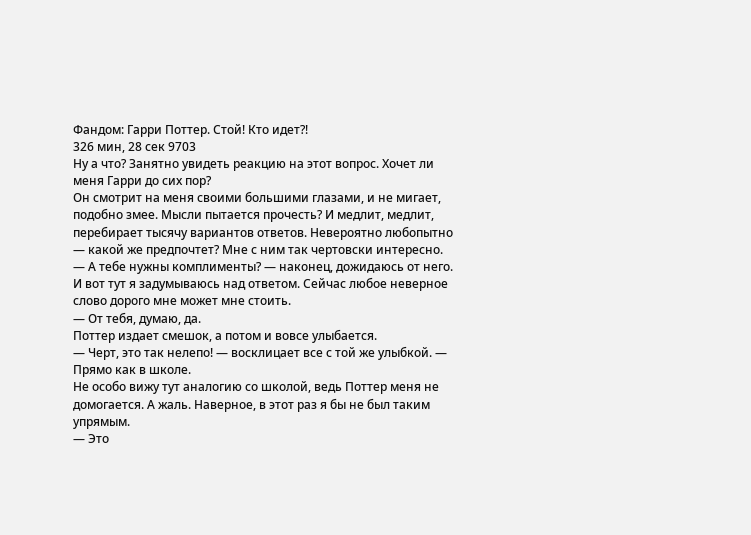Фандом: Гарри Поттер. Стой! Кто идет?!
326 мин, 28 сек 9703
Ну а что? Занятно увидеть реакцию на этот вопрос. Хочет ли меня Гарри до сих пор?
Он смотрит на меня своими большими глазами, и не мигает, подобно змее. Мысли пытается прочесть? И медлит, медлит, перебирает тысячу вариантов ответов. Невероятно любопытно — какой же предпочтет? Мне с ним так чертовски интересно.
— А тебе нужны комплименты? — наконец, дожидаюсь от него.
И вот тут я задумываюсь над ответом. Сейчас любое неверное слово дорого мне может мне стоить.
— От тебя, думаю, да.
Поттер издает смешок, а потом и вовсе улыбается.
— Черт, это так нелепо! — восклицает все с той же улыбкой. — Прямо как в школе.
Не особо вижу тут аналогию со школой, ведь Поттер меня не домогается. А жаль. Наверное, в этот раз я бы не был таким упрямым.
— Это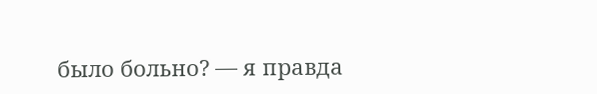было больно? — я правда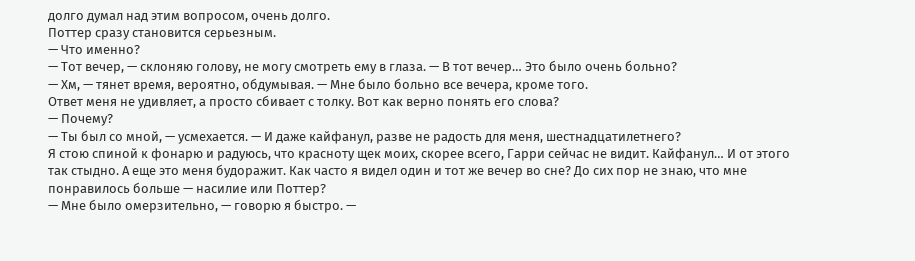долго думал над этим вопросом, очень долго.
Поттер сразу становится серьезным.
— Что именно?
— Тот вечер, — склоняю голову, не могу смотреть ему в глаза. — В тот вечер… Это было очень больно?
— Хм, — тянет время, вероятно, обдумывая. — Мне было больно все вечера, кроме того.
Ответ меня не удивляет, а просто сбивает с толку. Вот как верно понять его слова?
— Почему?
— Ты был со мной, — усмехается. — И даже кайфанул, разве не радость для меня, шестнадцатилетнего?
Я стою спиной к фонарю и радуюсь, что красноту щек моих, скорее всего, Гарри сейчас не видит. Кайфанул… И от этого так стыдно. А еще это меня будоражит. Как часто я видел один и тот же вечер во сне? До сих пор не знаю, что мне понравилось больше — насилие или Поттер?
— Мне было омерзительно, — говорю я быстро. —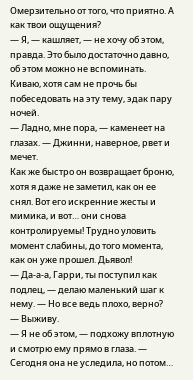Омерзительно от того, что приятно. А как твои ощущения?
— Я, — кашляет, — не хочу об этом, правда. Это было достаточно давно, об этом можно не вспоминать.
Киваю, хотя сам не прочь бы побеседовать на эту тему, эдак пару ночей.
— Ладно, мне пора, — каменеет на глазах. — Джинни, наверное, рвет и мечет.
Как же быстро он возвращает броню, хотя я даже не заметил, как он ее снял. Вот его искренние жесты и мимика, и вот… они снова контролируемы! Трудно уловить момент слабины, до того момента, как он уже прошел. Дьявол!
— Да-а-а, Гарри, ты поступил как подлец, — делаю маленький шаг к нему. — Но все ведь плохо, верно?
— Выживу.
— Я не об этом, — подхожу вплотную и смотрю ему прямо в глаза. — Сегодня она не уследила, но потом…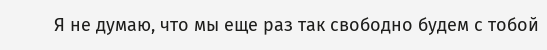Я не думаю, что мы еще раз так свободно будем с тобой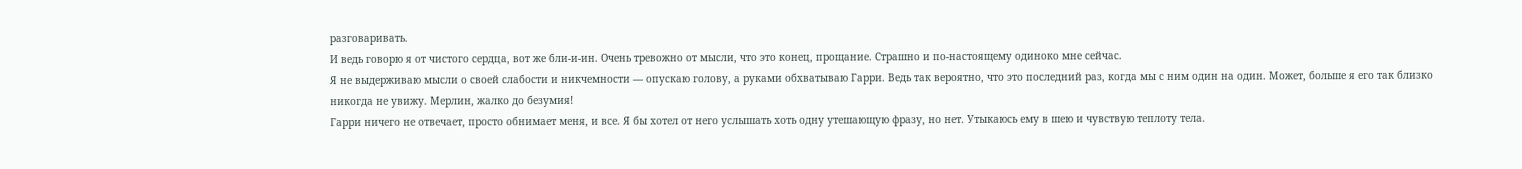разговаривать.
И ведь говорю я от чистого сердца, вот же бли-и-ин. Очень тревожно от мысли, что это конец, прощание. Страшно и по-настоящему одиноко мне сейчас.
Я не выдерживаю мысли о своей слабости и никчемности — опускаю голову, а руками обхватываю Гарри. Ведь так вероятно, что это последний раз, когда мы с ним один на один. Может, больше я его так близко никогда не увижу. Мерлин, жалко до безумия!
Гарри ничего не отвечает, просто обнимает меня, и все. Я бы хотел от него услышать хоть одну утешающую фразу, но нет. Утыкаюсь ему в шею и чувствую теплоту тела.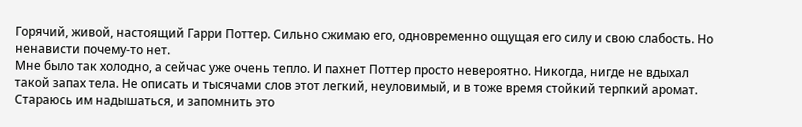Горячий, живой, настоящий Гарри Поттер. Сильно сжимаю его, одновременно ощущая его силу и свою слабость. Но ненависти почему-то нет.
Мне было так холодно, а сейчас уже очень тепло. И пахнет Поттер просто невероятно. Никогда, нигде не вдыхал такой запах тела. Не описать и тысячами слов этот легкий, неуловимый, и в тоже время стойкий терпкий аромат. Стараюсь им надышаться, и запомнить это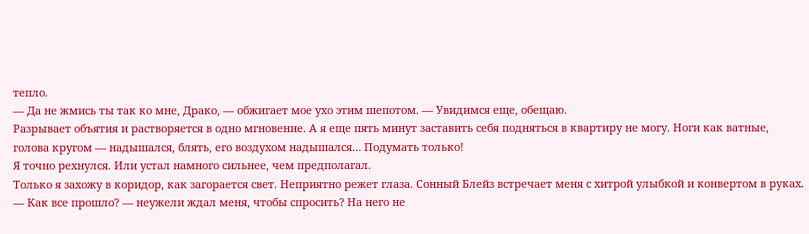тепло.
— Да не жмись ты так ко мне, Драко, — обжигает мое ухо этим шепотом. — Увидимся еще, обещаю.
Разрывает объятия и растворяется в одно мгновение. А я еще пять минут заставить себя подняться в квартиру не могу. Ноги как ватные, голова кругом — надышался, блять, его воздухом надышался… Подумать только!
Я точно рехнулся. Или устал намного сильнее, чем предполагал.
Только я захожу в коридор, как загорается свет. Неприятно режет глаза. Сонный Блейз встречает меня с хитрой улыбкой и конвертом в руках.
— Как все прошло? — неужели ждал меня, чтобы спросить? На него не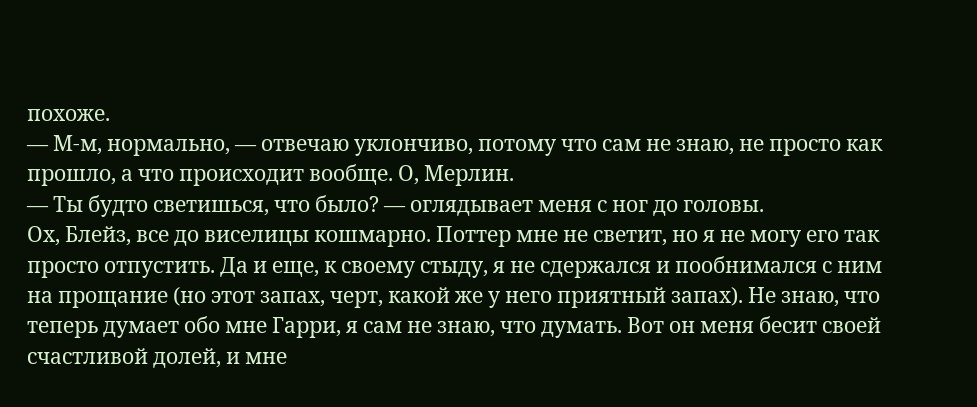похоже.
— М-м, нормально, — отвечаю уклончиво, потому что сам не знаю, не просто как прошло, а что происходит вообще. О, Мерлин.
— Ты будто светишься, что было? — оглядывает меня с ног до головы.
Ох, Блейз, все до виселицы кошмарно. Поттер мне не светит, но я не могу его так просто отпустить. Да и еще, к своему стыду, я не сдержался и пообнимался с ним на прощание (но этот запах, черт, какой же у него приятный запах). Не знаю, что теперь думает обо мне Гарри, я сам не знаю, что думать. Вот он меня бесит своей счастливой долей, и мне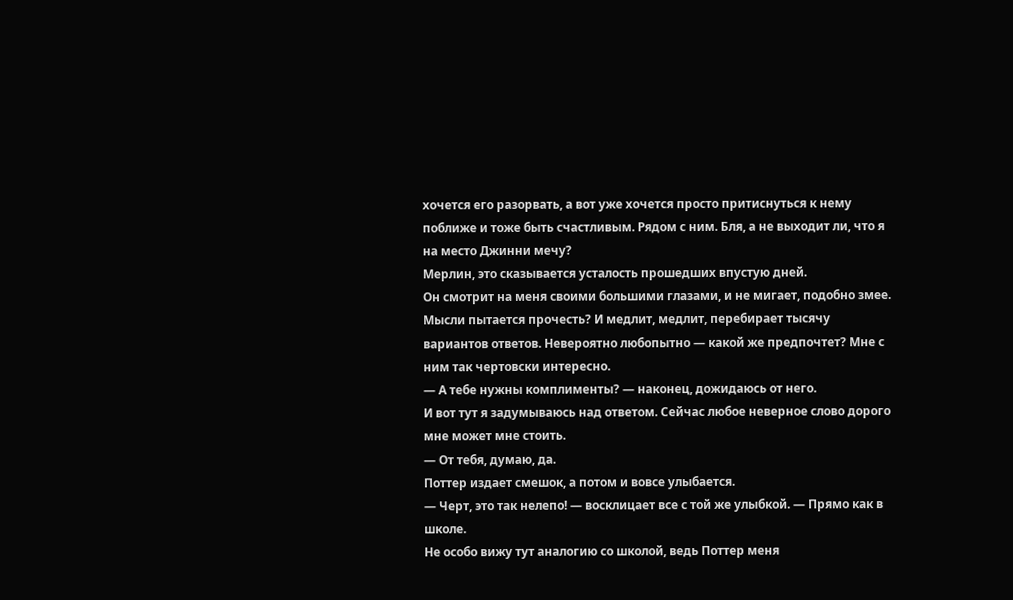хочется его разорвать, а вот уже хочется просто притиснуться к нему поближе и тоже быть счастливым. Рядом с ним. Бля, а не выходит ли, что я на место Джинни мечу?
Мерлин, это сказывается усталость прошедших впустую дней.
Он смотрит на меня своими большими глазами, и не мигает, подобно змее. Мысли пытается прочесть? И медлит, медлит, перебирает тысячу вариантов ответов. Невероятно любопытно — какой же предпочтет? Мне с ним так чертовски интересно.
— А тебе нужны комплименты? — наконец, дожидаюсь от него.
И вот тут я задумываюсь над ответом. Сейчас любое неверное слово дорого мне может мне стоить.
— От тебя, думаю, да.
Поттер издает смешок, а потом и вовсе улыбается.
— Черт, это так нелепо! — восклицает все с той же улыбкой. — Прямо как в школе.
Не особо вижу тут аналогию со школой, ведь Поттер меня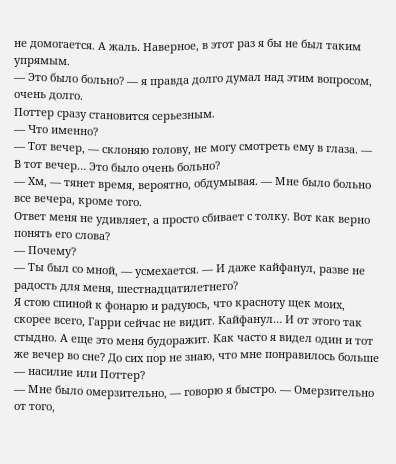не домогается. А жаль. Наверное, в этот раз я бы не был таким упрямым.
— Это было больно? — я правда долго думал над этим вопросом, очень долго.
Поттер сразу становится серьезным.
— Что именно?
— Тот вечер, — склоняю голову, не могу смотреть ему в глаза. — В тот вечер… Это было очень больно?
— Хм, — тянет время, вероятно, обдумывая. — Мне было больно все вечера, кроме того.
Ответ меня не удивляет, а просто сбивает с толку. Вот как верно понять его слова?
— Почему?
— Ты был со мной, — усмехается. — И даже кайфанул, разве не радость для меня, шестнадцатилетнего?
Я стою спиной к фонарю и радуюсь, что красноту щек моих, скорее всего, Гарри сейчас не видит. Кайфанул… И от этого так стыдно. А еще это меня будоражит. Как часто я видел один и тот же вечер во сне? До сих пор не знаю, что мне понравилось больше — насилие или Поттер?
— Мне было омерзительно, — говорю я быстро. — Омерзительно от того,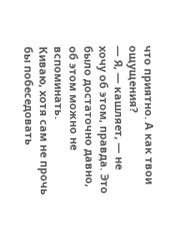что приятно. А как твои ощущения?
— Я, — кашляет, — не хочу об этом, правда. Это было достаточно давно, об этом можно не вспоминать.
Киваю, хотя сам не прочь бы побеседовать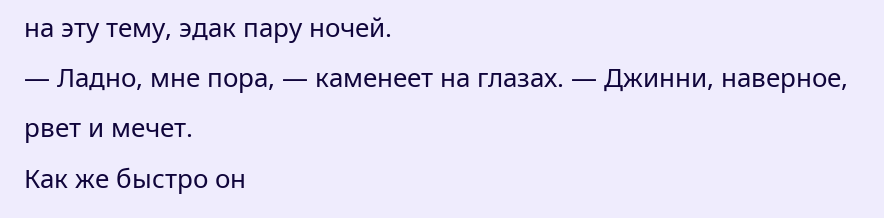на эту тему, эдак пару ночей.
— Ладно, мне пора, — каменеет на глазах. — Джинни, наверное, рвет и мечет.
Как же быстро он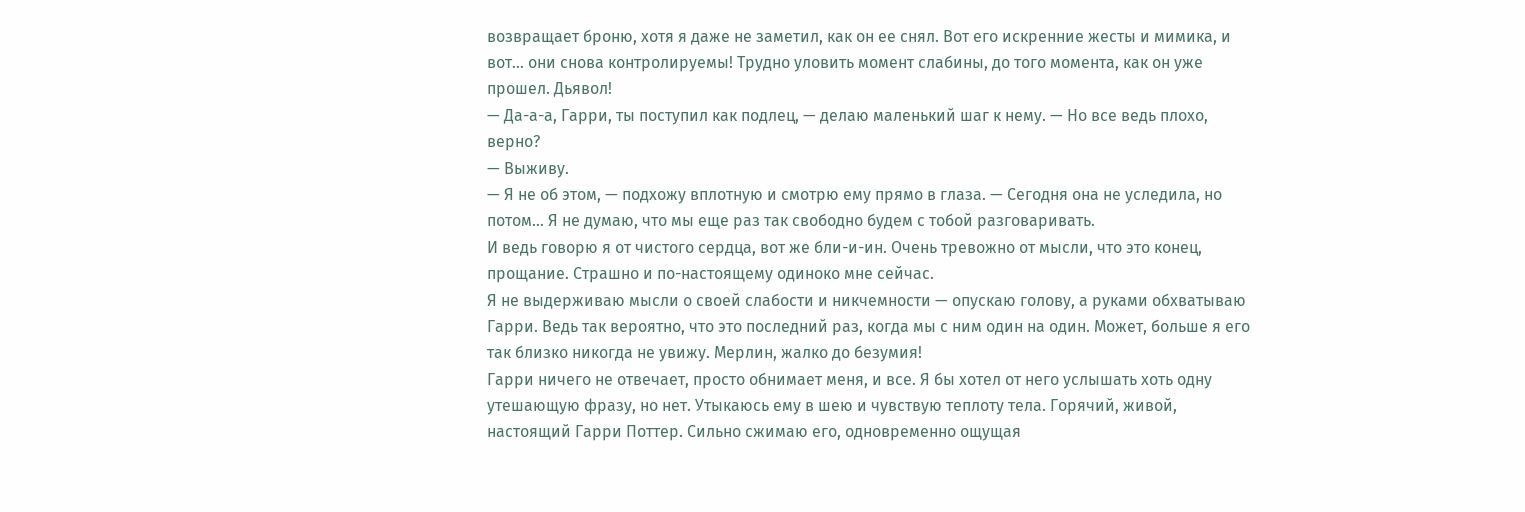возвращает броню, хотя я даже не заметил, как он ее снял. Вот его искренние жесты и мимика, и вот… они снова контролируемы! Трудно уловить момент слабины, до того момента, как он уже прошел. Дьявол!
— Да-а-а, Гарри, ты поступил как подлец, — делаю маленький шаг к нему. — Но все ведь плохо, верно?
— Выживу.
— Я не об этом, — подхожу вплотную и смотрю ему прямо в глаза. — Сегодня она не уследила, но потом… Я не думаю, что мы еще раз так свободно будем с тобой разговаривать.
И ведь говорю я от чистого сердца, вот же бли-и-ин. Очень тревожно от мысли, что это конец, прощание. Страшно и по-настоящему одиноко мне сейчас.
Я не выдерживаю мысли о своей слабости и никчемности — опускаю голову, а руками обхватываю Гарри. Ведь так вероятно, что это последний раз, когда мы с ним один на один. Может, больше я его так близко никогда не увижу. Мерлин, жалко до безумия!
Гарри ничего не отвечает, просто обнимает меня, и все. Я бы хотел от него услышать хоть одну утешающую фразу, но нет. Утыкаюсь ему в шею и чувствую теплоту тела. Горячий, живой, настоящий Гарри Поттер. Сильно сжимаю его, одновременно ощущая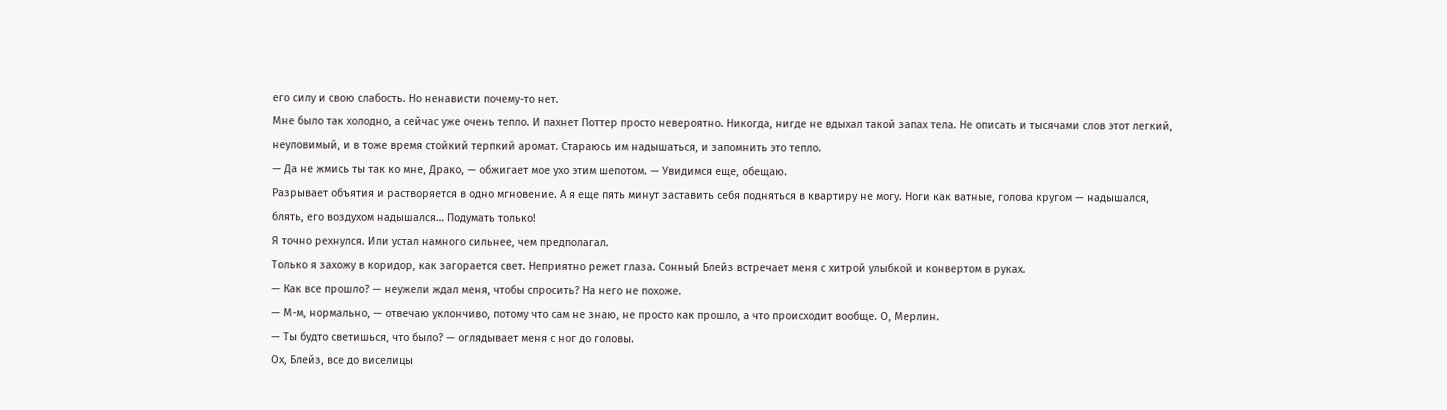его силу и свою слабость. Но ненависти почему-то нет.
Мне было так холодно, а сейчас уже очень тепло. И пахнет Поттер просто невероятно. Никогда, нигде не вдыхал такой запах тела. Не описать и тысячами слов этот легкий, неуловимый, и в тоже время стойкий терпкий аромат. Стараюсь им надышаться, и запомнить это тепло.
— Да не жмись ты так ко мне, Драко, — обжигает мое ухо этим шепотом. — Увидимся еще, обещаю.
Разрывает объятия и растворяется в одно мгновение. А я еще пять минут заставить себя подняться в квартиру не могу. Ноги как ватные, голова кругом — надышался, блять, его воздухом надышался… Подумать только!
Я точно рехнулся. Или устал намного сильнее, чем предполагал.
Только я захожу в коридор, как загорается свет. Неприятно режет глаза. Сонный Блейз встречает меня с хитрой улыбкой и конвертом в руках.
— Как все прошло? — неужели ждал меня, чтобы спросить? На него не похоже.
— М-м, нормально, — отвечаю уклончиво, потому что сам не знаю, не просто как прошло, а что происходит вообще. О, Мерлин.
— Ты будто светишься, что было? — оглядывает меня с ног до головы.
Ох, Блейз, все до виселицы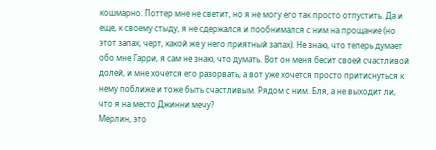кошмарно. Поттер мне не светит, но я не могу его так просто отпустить. Да и еще, к своему стыду, я не сдержался и пообнимался с ним на прощание (но этот запах, черт, какой же у него приятный запах). Не знаю, что теперь думает обо мне Гарри, я сам не знаю, что думать. Вот он меня бесит своей счастливой долей, и мне хочется его разорвать, а вот уже хочется просто притиснуться к нему поближе и тоже быть счастливым. Рядом с ним. Бля, а не выходит ли, что я на место Джинни мечу?
Мерлин, это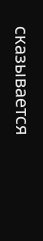сказывается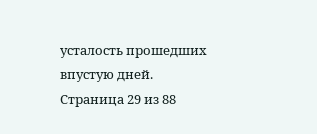усталость прошедших впустую дней.
Страница 29 из 88